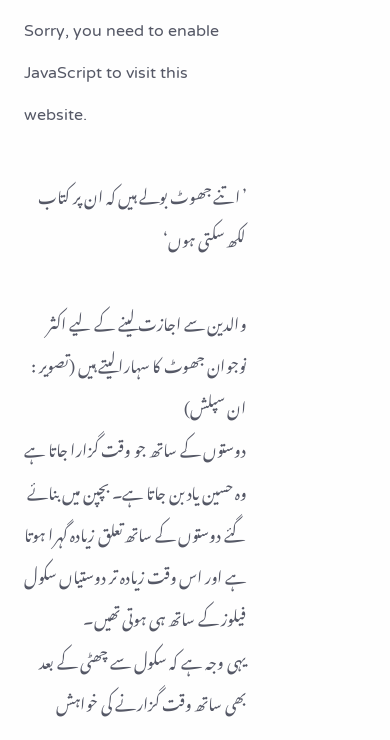Sorry, you need to enable JavaScript to visit this website.

’اتنے جھوٹ بولے ہیں کہ ان پر کتاب لکھ سکتی ہوں‘

والدین سے اجازت لینے کے لیے اکثر نوجوان جھوٹ کا سہارا لیتے ہیں (تصویر : ان سپلش)
دوستوں کے ساتھ جو وقت گزارا جاتا ہے وہ حسین یاد بن جاتا ہے۔ بچپن میں بنائے گئے دوستوں کے ساتھ تعلق زیادہ گہرا ہوتا ہے اور اس وقت زیادہ تر دوستیاں سکول فیلوز کے ساتھ ہی ہوتی تھیں۔
یہی وجہ ہے کہ سکول سے چھٹی کے بعد بھی ساتھ وقت گزارنے کی خواہش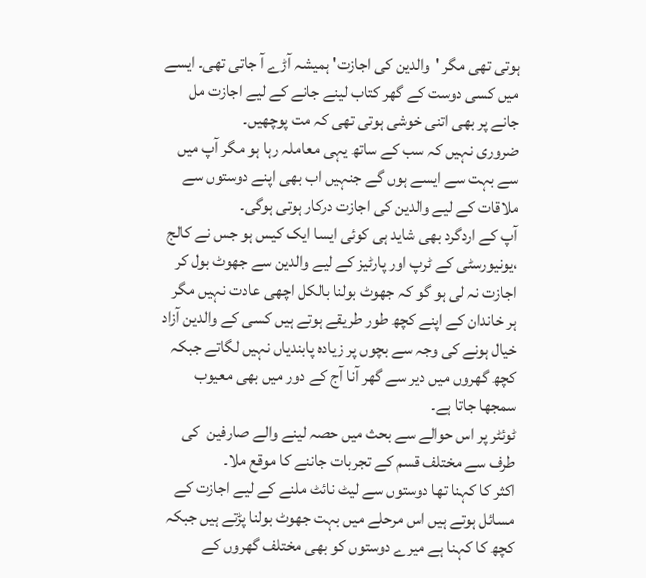ہوتی تھی مگر 'والدین کی اجازت' ہمیشہ آڑے آ جاتی تھی۔ ایسے میں کسی دوست کے گھر کتاب لینے جانے کے لیے اجازت مل جانے پر بھی اتنی خوشی ہوتی تھی کہ مت پوچھیں۔
ضروری نہیں کہ سب کے ساتھ یہی معاملہ رہا ہو مگر آپ میں سے بہت سے ایسے ہوں گے جنہیں اب بھی اپنے دوستوں سے ملاقات کے لیے والدین کی اجازت درکار ہوتی ہوگی۔
آپ کے اردگرد بھی شاید ہی کوئی ایسا ایک کیس ہو جس نے کالج ،یونیورسٹی کے ٹرپ اور پارٹیز کے لیے والدین سے جھوٹ بول کر اجازت نہ لی ہو گو کہ جھوٹ بولنا بالکل اچھی عادت نہیں مگر ہر خاندان کے اپنے کچھ طور طریقے ہوتے ہیں کسی کے والدین آزاد خیال ہونے کی وجہ سے بچوں پر زیادہ پابندیاں نہیں لگاتے جبکہ کچھ گھروں میں دیر سے گھر آنا آج کے دور میں بھی معیوب سمجھا جاتا ہے۔
ٹوئٹر پر اس حوالے سے بحث میں حصہ لینے والے صارفین  کی طرف سے مختلف قسم کے تجربات جاننے کا موقع ملا۔
اکثر کا کہنا تھا دوستوں سے لیٹ نائٹ ملنے کے لیے اجازت کے مسائل ہوتے ہیں اس مرحلے میں بہت جھوٹ بولنا پڑتے ہیں جبکہ کچھ کا کہنا ہے میرے دوستوں کو بھی مختلف گھروں کے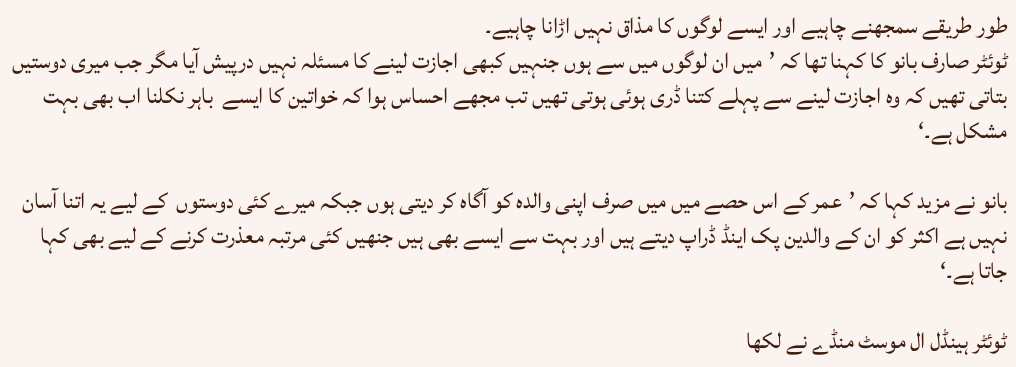طور طریقے سمجھنے چاہیے اور ایسے لوگوں کا مذاق نہیں اڑانا چاہیے۔
ٹوئٹر صارف بانو کا کہنا تھا کہ ’میں ان لوگوں میں سے ہوں جنہیں کبھی اجازت لینے کا مسئلہ نہیں درپیش آیا مگر جب میری دوستیں بتاتی تھیں کہ وہ اجازت لینے سے پہلے کتنا ڈری ہوئی ہوتی تھیں تب مجھے احساس ہوا کہ خواتین کا ایسے  باہر نکلنا اب بھی بہت مشکل ہے۔‘

بانو نے مزید کہا کہ ’عمر کے اس حصے میں میں صرف اپنی والدہ کو آگاہ کر دیتی ہوں جبکہ میرے کئی دوستوں  کے لیے یہ اتنا آسان نہیں ہے اکثر کو ان کے والدین پک اینڈ ڈراپ دیتے ہیں اور بہت سے ایسے بھی ہیں جنھیں کئی مرتبہ معذرت کرنے کے لیے بھی کہا جاتا ہے۔‘

ٹوئٹر ہینڈل ال موسٹ منڈے نے لکھا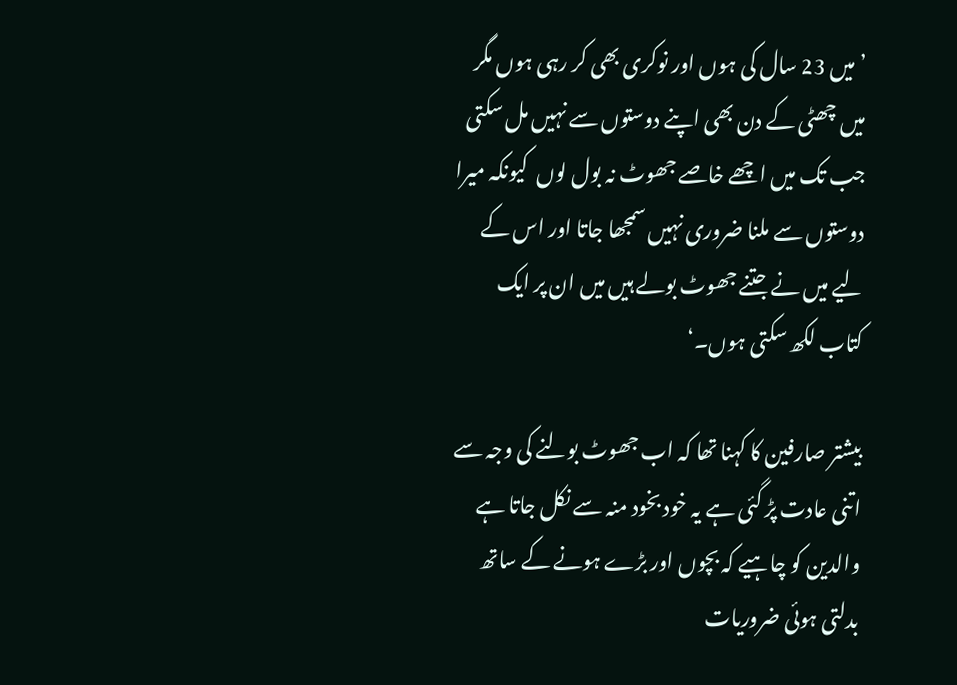’ میں 23 سال کی ہوں اور نوکری بھی کر رہی ہوں مگر میں چھٹی کے دن بھی اپنے دوستوں سے نہیں مل سکتی جب تک میں اچھے خاصے جھوٹ نہ بول لوں  کیونکہ میرا دوستوں سے ملنا ضروری نہیں سمجھا جاتا اور اس کے لیے میں نے جتنے جھوٹ بولے ہیں میں ان پر ایک کتاب لکھ سکتی ہوں۔‘

بیشتر صارفین کا کہنا تھا کہ اب جھوٹ بولنے کی وجہ سے اتنی عادت پڑ گئی ہے یہ خود بخود منہ سے نکل جاتا ہے والدین کو چاہیے کہ بچوں اور بڑے ہونے کے ساتھ بدلتی ہوئی ضروریات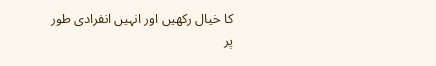کا خیال رکھیں اور انہیں انفرادی طور پر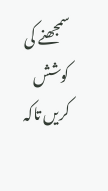سمجھنے کی کوشش کریں تاکہ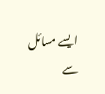ایسے مسائل سے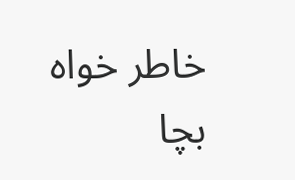خاطر خواہ بچا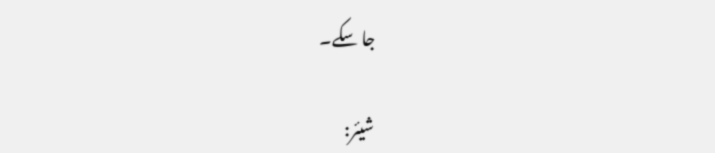جا سکے۔

شیئر: